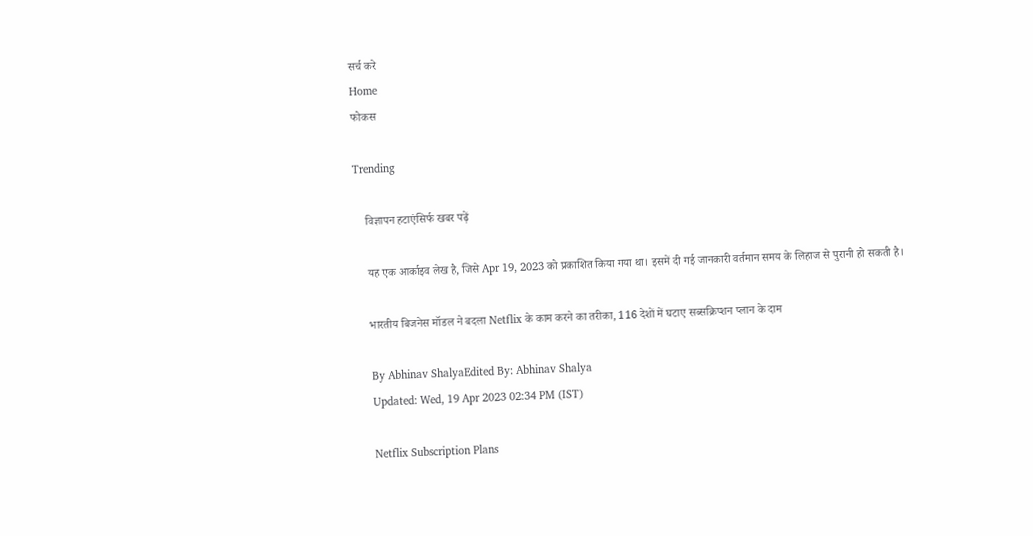सर्च करे
Home
फोकस

Trending

    विज्ञापन हटाएंसिर्फ खबर पढ़ें

    यह एक आर्काइव लेख है, जिसे Apr 19, 2023 को प्रकाशित किया गया था। इसमें दी गई जानकारी वर्तमान समय के लिहाज से पुरानी हो सकती है।

    भारतीय बिजनेस मॉडल ने बदला Netflix के काम करने का तरीका, 116 देशों में घटाए सब्सक्रिप्शन प्लान के दाम

    By Abhinav ShalyaEdited By: Abhinav Shalya
    Updated: Wed, 19 Apr 2023 02:34 PM (IST)

    Netflix Subscription Plans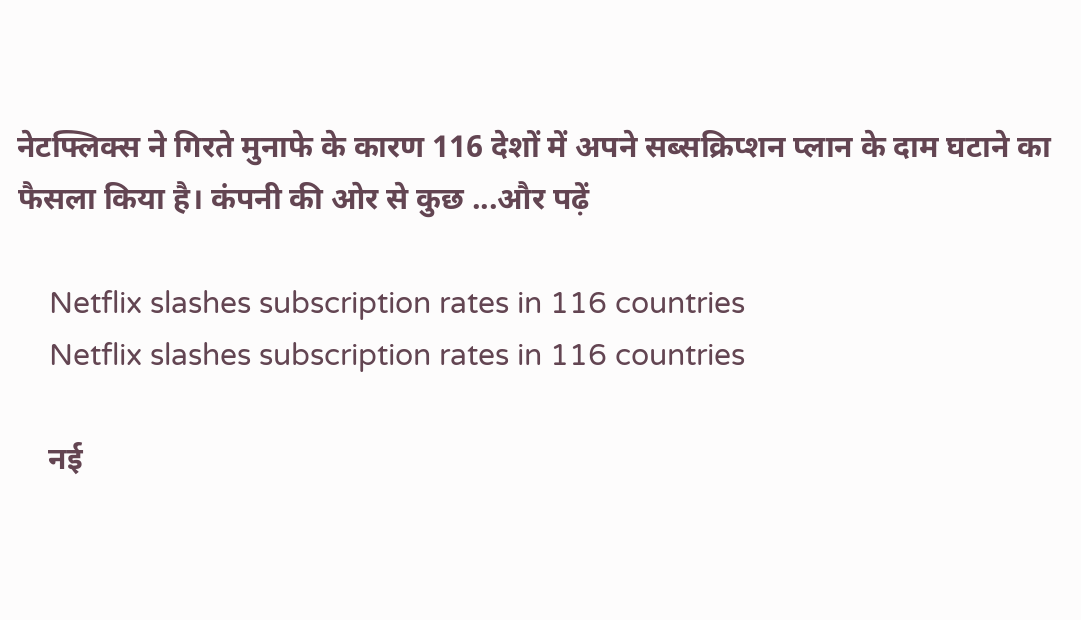नेटफ्लिक्स ने गिरते मुनाफे के कारण 116 देशों में अपने सब्सक्रिप्शन प्लान के दाम घटाने का फैसला किया है। कंपनी की ओर से कुछ ...और पढ़ें

    Netflix slashes subscription rates in 116 countries
    Netflix slashes subscription rates in 116 countries

    नई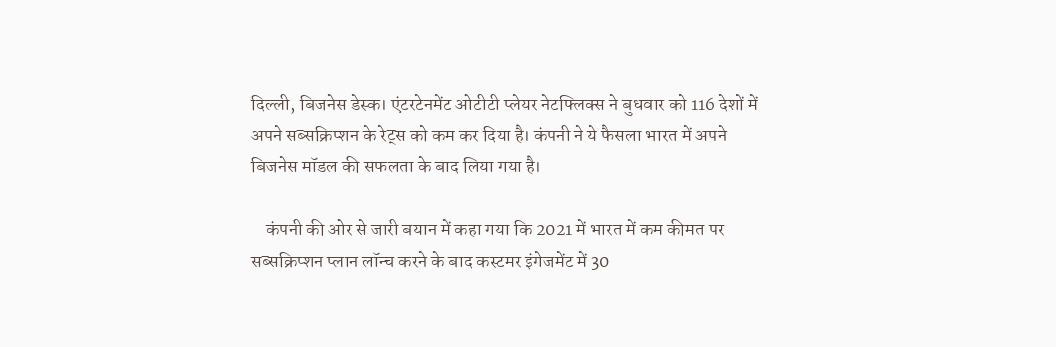दिल्ली, बिजनेस डेस्क। एंटरटेनमेंट ओटीटी प्लेयर नेटफ्लिक्स ने बुधवार को 116 देशों में अपने सब्सक्रिप्शन के रेट्स को कम कर दिया है। कंपनी ने ये फैसला भारत में अपने बिजनेस मॉडल की सफलता के बाद लिया गया है।

    कंपनी की ओर से जारी बयान में कहा गया कि 2021 में भारत में कम कीमत पर सब्सक्रिप्शन प्लान लॉन्च करने के बाद कस्टमर इंगेजमेंट में 30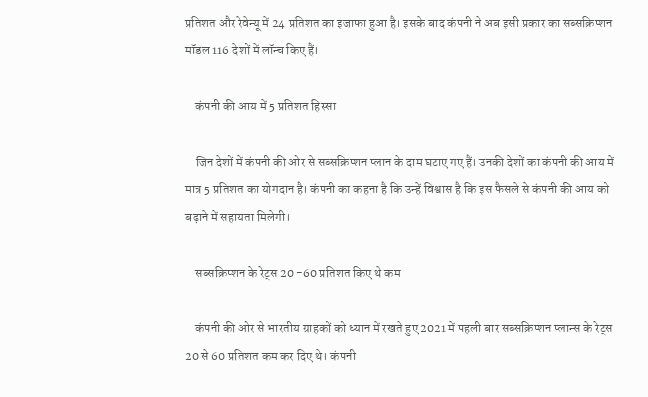प्रतिशत और रेवेन्यू में 24 प्रतिशत का इजाफा हुआ है। इसके बाद कंपनी ने अब इसी प्रकार का सब्सक्रिप्शन मॉडल 116 देशों में लॉन्च किए हैं।

    कंपनी की आय में 5 प्रतिशत हिस्सा

    जिन देशों में कंपनी की ओर से सब्सक्रिप्शन प्लान के दाम घटाए गए हैं। उनकी देशों का कंपनी की आय में मात्र 5 प्रतिशत का योगदान है। कंपनी का कहना है कि उन्हें विश्वास है कि इस फैसले से कंपनी की आय को बढ़ाने में सहायता मिलेगी।

    सब्सक्रिप्शन के रेट्स 20 -60 प्रतिशत किए थे कम

    कंपनी की ओर से भारतीय ग्राहकों को ध्यान में रखते हुए 2021 में पहली बार सब्सक्रिप्शन प्लान्स के रेट्स 20 से 60 प्रतिशत कम कर दिए थे। कंपनी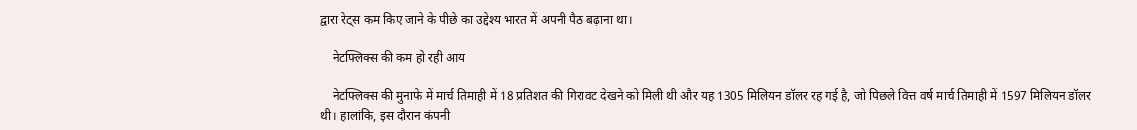द्वारा रेट्स कम किए जाने के पीछे का उद्देश्य भारत में अपनी पैठ बढ़ाना था।

    नेटफ्लिक्स की कम हो रही आय

    नेटफ्लिक्स की मुनाफे में मार्च तिमाही में 18 प्रतिशत की गिरावट देखने को मिली थी और यह 1305 मिलियन डॉलर रह गई है, जो पिछले वित्त वर्ष मार्च तिमाही में 1597 मिलियन डॉलर थी। हालांकि, इस दौरान कंपनी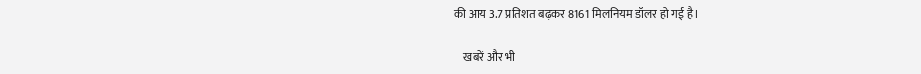की आय 3.7 प्रतिशत बढ़कर 8161 मिलनियम डॉलर हो गई है।

    खबरें और भी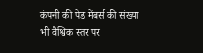कंपनी की पेड मेंबर्स की संख्या भी वैश्विक स्तर पर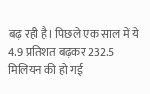बढ़ रही है। पिछले एक साल में ये 4.9 प्रतिशत बढ़कर 232.5 मिलियन की हो गई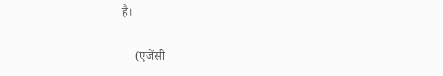है।

    (एजेंसी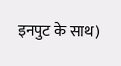इनपुट के साथ)